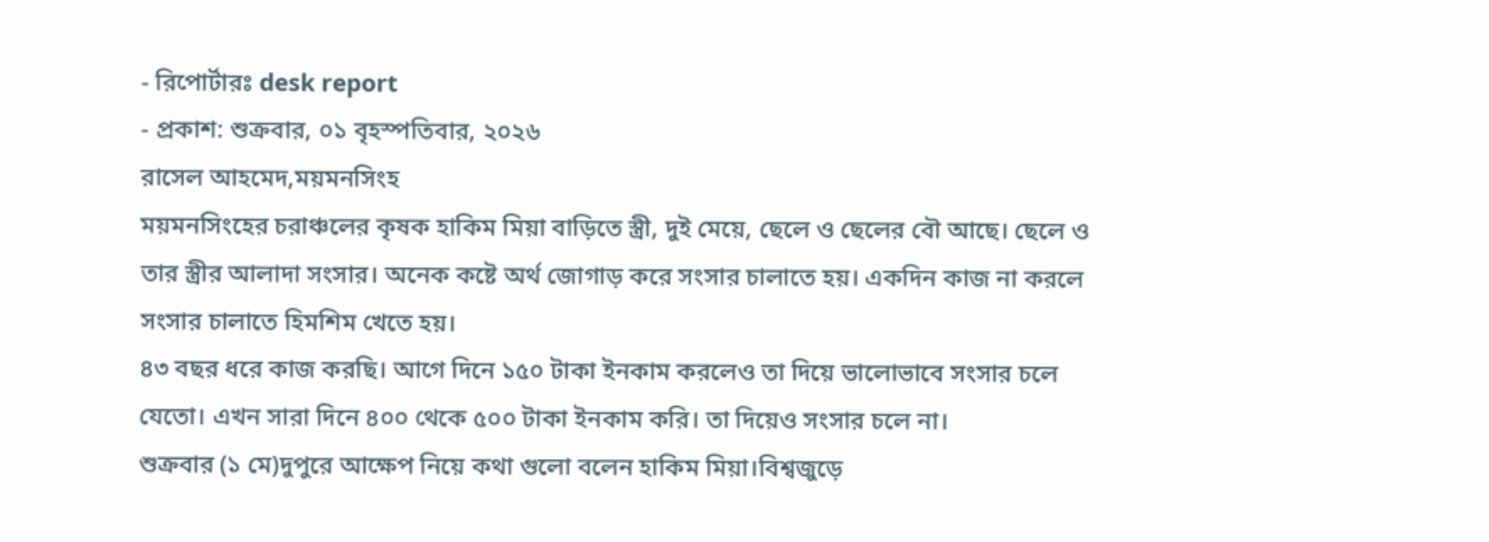- রিপোর্টারঃ desk report
- প্রকাশ: শুক্রবার, ০১ বৃহস্পতিবার, ২০২৬
রাসেল আহমেদ,ময়মনসিংহ
ময়মনসিংহের চরাঞ্চলের কৃষক হাকিম মিয়া বাড়িতে স্ত্রী, দুই মেয়ে, ছেলে ও ছেলের বৌ আছে। ছেলে ও তার স্ত্রীর আলাদা সংসার। অনেক কষ্টে অর্থ জোগাড় করে সংসার চালাতে হয়। একদিন কাজ না করলে সংসার চালাতে হিমশিম খেতে হয়।
৪৩ বছর ধরে কাজ করছি। আগে দিনে ১৫০ টাকা ইনকাম করলেও তা দিয়ে ভালোভাবে সংসার চলে যেতো। এখন সারা দিনে ৪০০ থেকে ৫০০ টাকা ইনকাম করি। তা দিয়েও সংসার চলে না।
শুক্রবার (১ মে)দুপুরে আক্ষেপ নিয়ে কথা গুলো বলেন হাকিম মিয়া।বিশ্বজুড়ে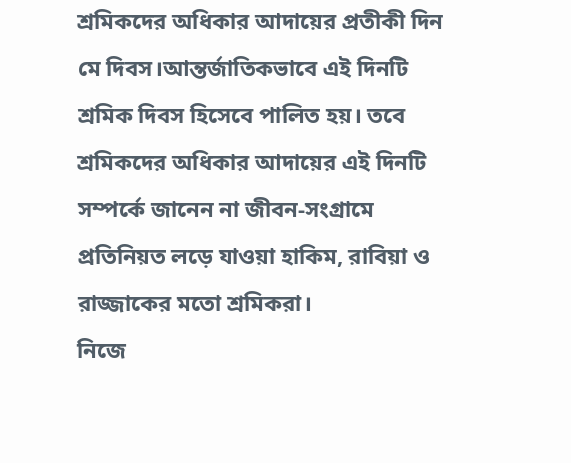শ্রমিকদের অধিকার আদায়ের প্রতীকী দিন মে দিবস।আন্তর্জাতিকভাবে এই দিনটি শ্রমিক দিবস হিসেবে পালিত হয়। তবে শ্রমিকদের অধিকার আদায়ের এই দিনটি সম্পর্কে জানেন না জীবন-সংগ্রামে প্রতিনিয়ত লড়ে যাওয়া হাকিম, রাবিয়া ও রাজ্জাকের মতো শ্রমিকরা।
নিজে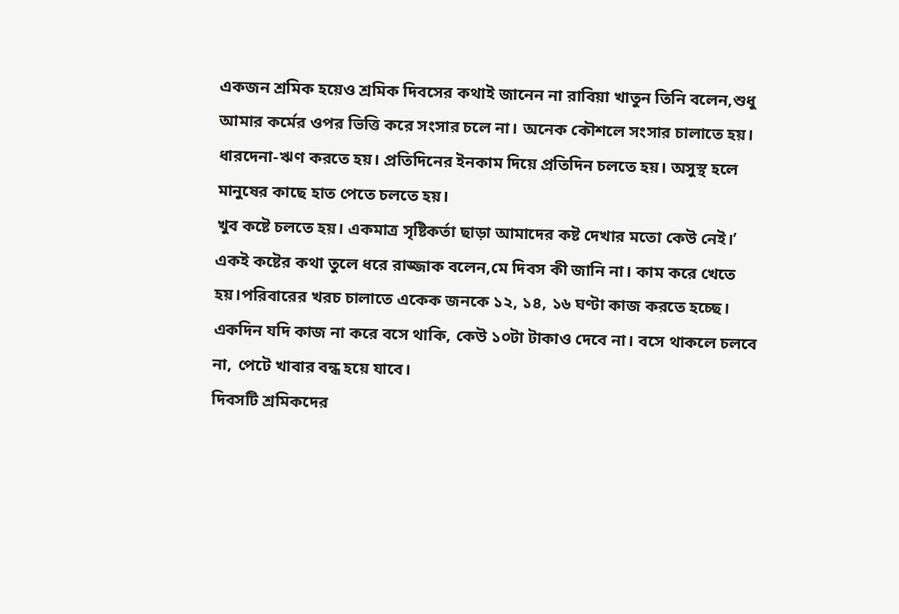একজন শ্রমিক হয়েও শ্রমিক দিবসের কথাই জানেন না রাবিয়া খাতুন তিনি বলেন,শুধু আমার কর্মের ওপর ভিত্তি করে সংসার চলে না। অনেক কৌশলে সংসার চালাতে হয়। ধারদেনা-ঋণ করতে হয়। প্রতিদিনের ইনকাম দিয়ে প্রতিদিন চলতে হয়। অসুস্থ হলে মানুষের কাছে হাত পেতে চলতে হয়।
খুব কষ্টে চলতে হয়। একমাত্র সৃষ্টিকর্তা ছাড়া আমাদের কষ্ট দেখার মতো কেউ নেই।’
একই কষ্টের কথা তুলে ধরে রাজ্জাক বলেন,মে দিবস কী জানি না। কাম করে খেতে হয়।পরিবারের খরচ চালাতে একেক জনকে ১২, ১৪, ১৬ ঘণ্টা কাজ করতে হচ্ছে। একদিন যদি কাজ না করে বসে থাকি, কেউ ১০টা টাকাও দেবে না। বসে থাকলে চলবে না, পেটে খাবার বন্ধ হয়ে যাবে।
দিবসটি শ্রমিকদের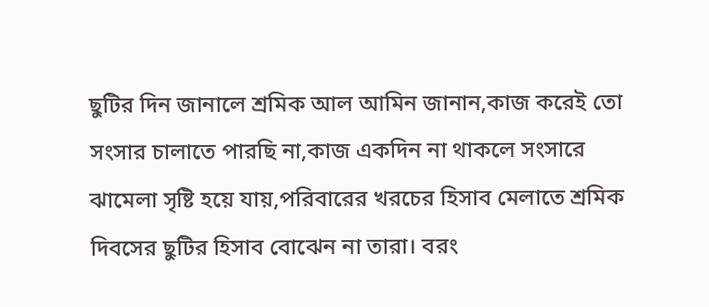ছুটির দিন জানালে শ্রমিক আল আমিন জানান,কাজ করেই তো সংসার চালাতে পারছি না,কাজ একদিন না থাকলে সংসারে ঝামেলা সৃষ্টি হয়ে যায়,পরিবারের খরচের হিসাব মেলাতে শ্রমিক দিবসের ছুটির হিসাব বোঝেন না তারা। বরং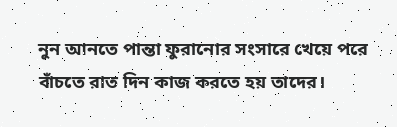নুন আনতে পান্তা ফুরানোর সংসারে খেয়ে পরে বাঁচতে রাত দিন কাজ করতে হয় তাদের।